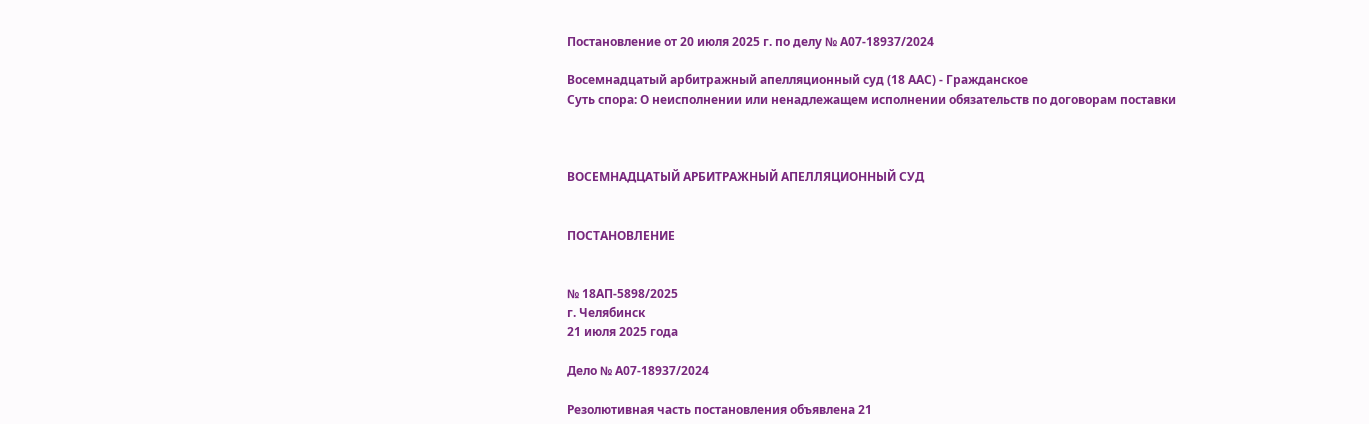Постановление от 20 июля 2025 г. по делу № А07-18937/2024

Восемнадцатый арбитражный апелляционный суд (18 ААС) - Гражданское
Суть спора: О неисполнении или ненадлежащем исполнении обязательств по договорам поставки



ВОСЕМНАДЦАТЫЙ АРБИТРАЖНЫЙ АПЕЛЛЯЦИОННЫЙ СУД


ПОСТАНОВЛЕНИЕ


№ 18АП-5898/2025
г. Челябинск
21 июля 2025 года

Дело № А07-18937/2024

Резолютивная часть постановления объявлена 21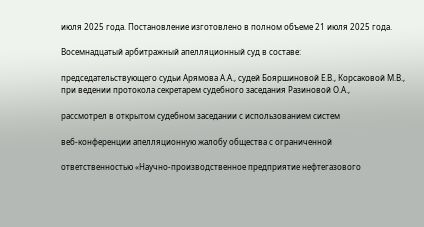июля 2025 года. Постановление изготовлено в полном объеме 21 июля 2025 года.

Восемнадцатый арбитражный апелляционный суд в составе:

председательствующего судьи Арямова А.А., судей Бояршиновой Е.В., Корсаковой М.В., при ведении протокола секретарем судебного заседания Разиновой О.А.,

рассмотрел в открытом судебном заседании с использованием систем

веб-конференции апелляционную жалобу общества с ограниченной

ответственностью «Научно-производственное предприятие нефтегазового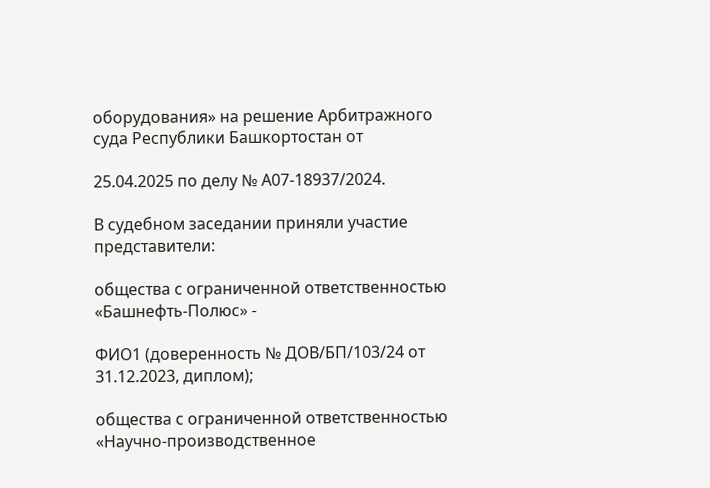оборудования» на решение Арбитражного суда Республики Башкортостан от

25.04.2025 по делу № А07-18937/2024.

В судебном заседании приняли участие представители:

общества с ограниченной ответственностью «Башнефть-Полюс» -

ФИО1 (доверенность № ДОВ/БП/103/24 от 31.12.2023, диплом);

общества с ограниченной ответственностью «Научно-производственное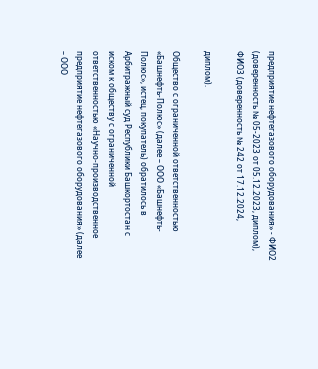предприятие нефтегазового оборудования» - ФИО2 (доверенность № 05-2023 от 05.12.2023, диплом), ФИО3 (доверенность № 242 от 17.12.2024,

диплом).

Общество с ограниченной ответственностью «Башнефть-Полюс» (далее – ООО «Башнефть-Полюс», истец, покупатель) обратилось в Арбитражный суд Республики Башкортостан с иском к обществу с ограниченной ответственностью «Научно-производственное предприятие нефтегазового оборудования» (далее – ООО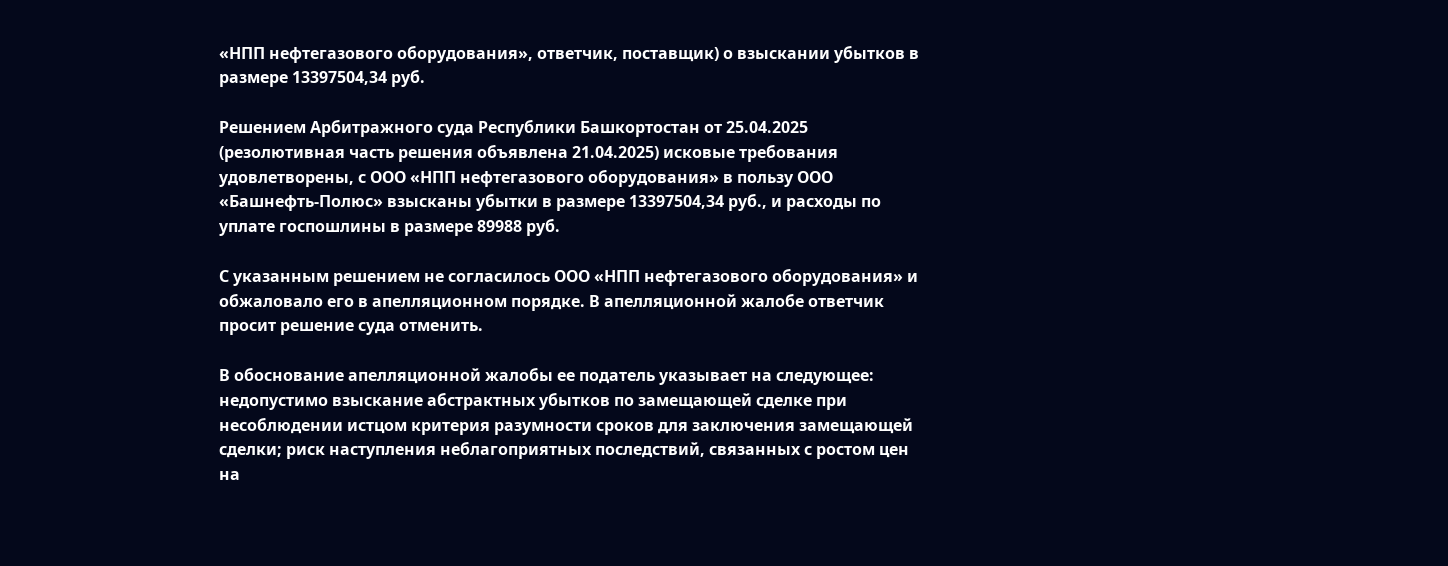«НПП нефтегазового оборудования», ответчик, поставщик) о взыскании убытков в размере 13397504,34 руб.

Решением Арбитражного суда Республики Башкортостан от 25.04.2025 (резолютивная часть решения объявлена 21.04.2025) исковые требования удовлетворены, с ООО «НПП нефтегазового оборудования» в пользу ООО «Башнефть-Полюс» взысканы убытки в размере 13397504,34 руб., и расходы по уплате госпошлины в размере 89988 руб.

С указанным решением не согласилось ООО «НПП нефтегазового оборудования» и обжаловало его в апелляционном порядке. В апелляционной жалобе ответчик просит решение суда отменить.

В обоснование апелляционной жалобы ее податель указывает на следующее: недопустимо взыскание абстрактных убытков по замещающей сделке при несоблюдении истцом критерия разумности сроков для заключения замещающей сделки; риск наступления неблагоприятных последствий, связанных с ростом цен на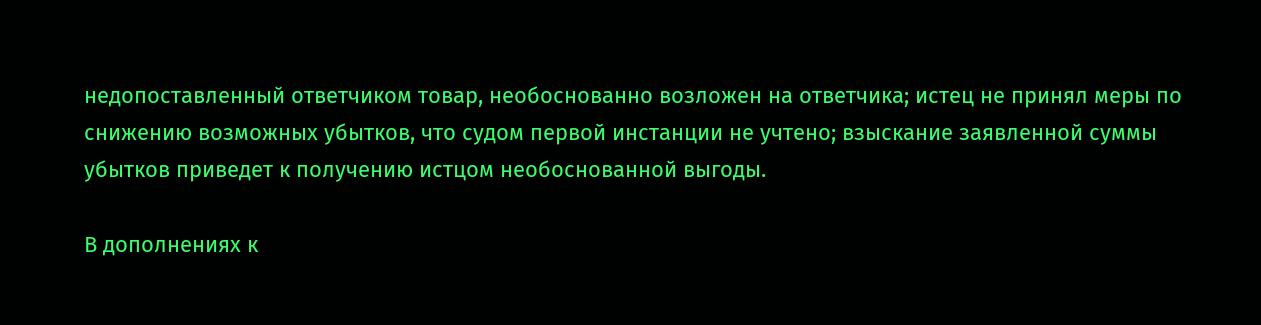недопоставленный ответчиком товар, необоснованно возложен на ответчика; истец не принял меры по снижению возможных убытков, что судом первой инстанции не учтено; взыскание заявленной суммы убытков приведет к получению истцом необоснованной выгоды.

В дополнениях к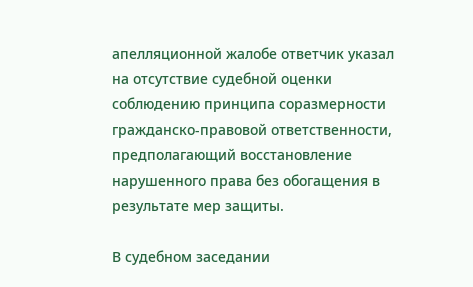апелляционной жалобе ответчик указал на отсутствие судебной оценки соблюдению принципа соразмерности гражданско-правовой ответственности, предполагающий восстановление нарушенного права без обогащения в результате мер защиты.

В судебном заседании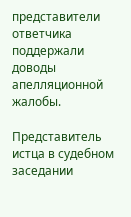представители ответчика поддержали доводы апелляционной жалобы.

Представитель истца в судебном заседании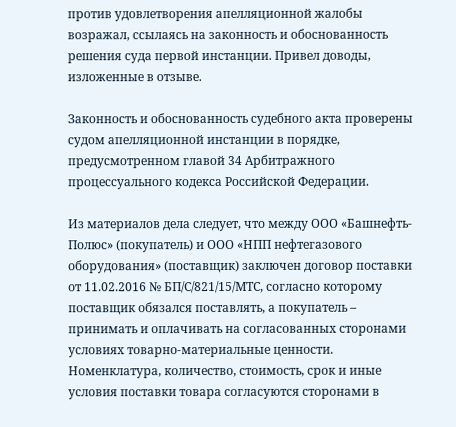против удовлетворения апелляционной жалобы возражал, ссылаясь на законность и обоснованность решения суда первой инстанции. Привел доводы, изложенные в отзыве.

Законность и обоснованность судебного акта проверены судом апелляционной инстанции в порядке, предусмотренном главой 34 Арбитражного процессуального кодекса Российской Федерации.

Из материалов дела следует, что между ООО «Башнефть-Полюс» (покупатель) и ООО «НПП нефтегазового оборудования» (поставщик) заключен договор поставки от 11.02.2016 № БП/С/821/15/МТС, согласно которому поставщик обязался поставлять, а покупатель – принимать и оплачивать на согласованных сторонами условиях товарно-материальные ценности. Номенклатура, количество, стоимость, срок и иные условия поставки товара согласуются сторонами в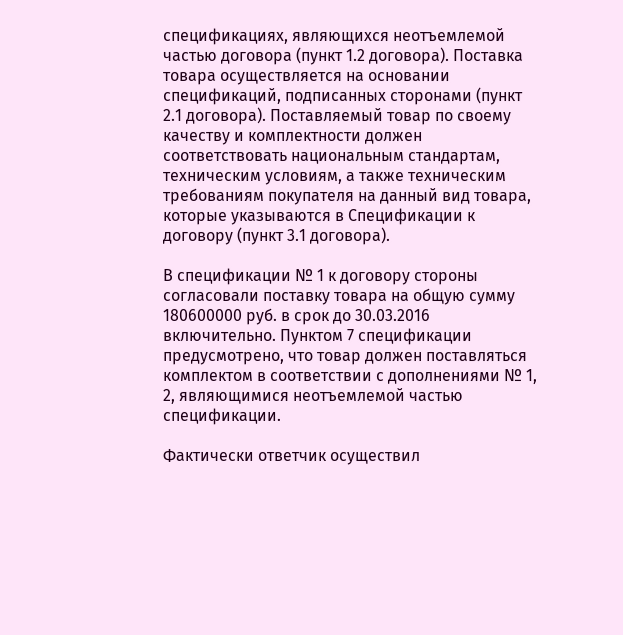спецификациях, являющихся неотъемлемой частью договора (пункт 1.2 договора). Поставка товара осуществляется на основании спецификаций, подписанных сторонами (пункт 2.1 договора). Поставляемый товар по своему качеству и комплектности должен соответствовать национальным стандартам, техническим условиям, а также техническим требованиям покупателя на данный вид товара, которые указываются в Спецификации к договору (пункт 3.1 договора).

В спецификации № 1 к договору стороны согласовали поставку товара на общую сумму 180600000 руб. в срок до 30.03.2016 включительно. Пунктом 7 спецификации предусмотрено, что товар должен поставляться комплектом в соответствии с дополнениями № 1, 2, являющимися неотъемлемой частью спецификации.

Фактически ответчик осуществил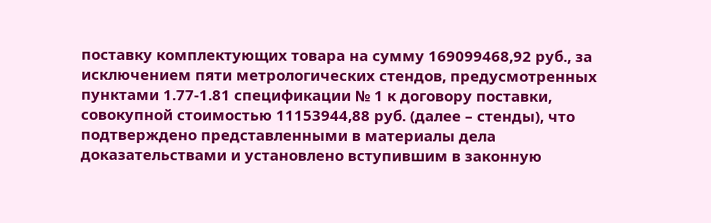поставку комплектующих товара на сумму 169099468,92 руб., за исключением пяти метрологических стендов, предусмотренных пунктами 1.77-1.81 спецификации № 1 к договору поставки, совокупной стоимостью 11153944,88 руб. (далее – стенды), что подтверждено представленными в материалы дела доказательствами и установлено вступившим в законную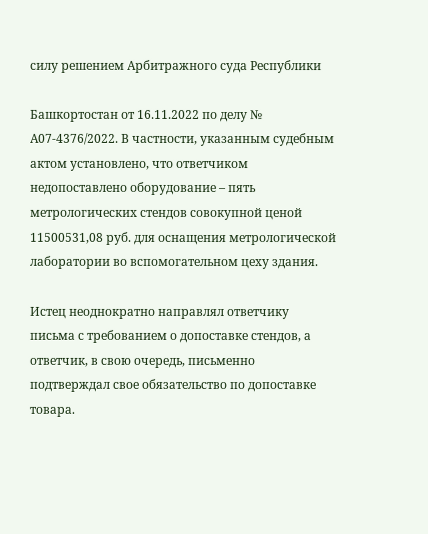силу решением Арбитражного суда Республики

Башкортостан от 16.11.2022 по делу № А07-4376/2022. В частности, указанным судебным актом установлено, что ответчиком недопоставлено оборудование – пять метрологических стендов совокупной ценой 11500531,08 руб. для оснащения метрологической лаборатории во вспомогательном цеху здания.

Истец неоднократно направлял ответчику письма с требованием о допоставке стендов, а ответчик, в свою очередь, письменно подтверждал свое обязательство по допоставке товара.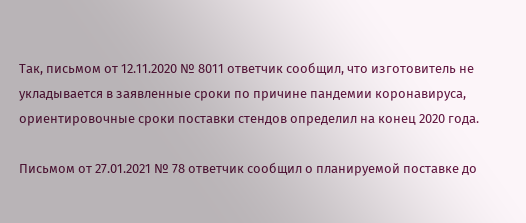Так, письмом от 12.11.2020 № 8011 ответчик сообщил, что изготовитель не укладывается в заявленные сроки по причине пандемии коронавируса, ориентировочные сроки поставки стендов определил на конец 2020 года.

Письмом от 27.01.2021 № 78 ответчик сообщил о планируемой поставке до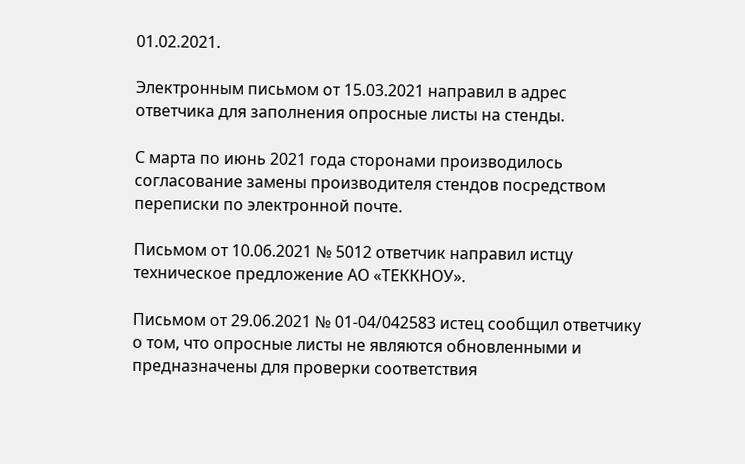01.02.2021.

Электронным письмом от 15.03.2021 направил в адрес ответчика для заполнения опросные листы на стенды.

С марта по июнь 2021 года сторонами производилось согласование замены производителя стендов посредством переписки по электронной почте.

Письмом от 10.06.2021 № 5012 ответчик направил истцу техническое предложение АО «ТЕККНОУ».

Письмом от 29.06.2021 № 01-04/042583 истец сообщил ответчику о том, что опросные листы не являются обновленными и предназначены для проверки соответствия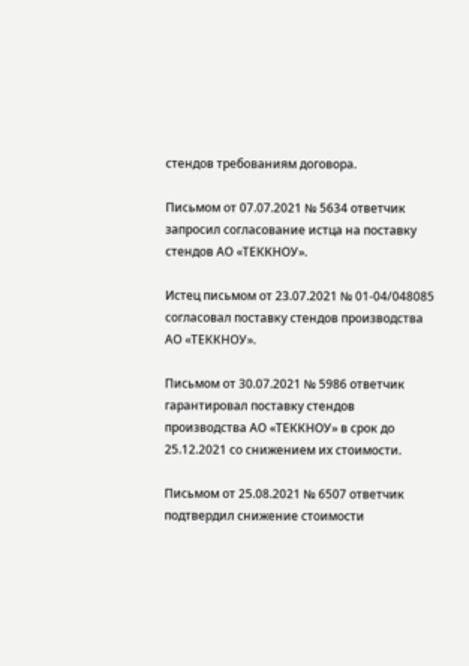стендов требованиям договора.

Письмом от 07.07.2021 № 5634 ответчик запросил согласование истца на поставку стендов АО «ТЕККНОУ».

Истец письмом от 23.07.2021 № 01-04/048085 согласовал поставку стендов производства АО «ТЕККНОУ».

Письмом от 30.07.2021 № 5986 ответчик гарантировал поставку стендов производства АО «ТЕККНОУ» в срок до 25.12.2021 со снижением их стоимости.

Письмом от 25.08.2021 № 6507 ответчик подтвердил снижение стоимости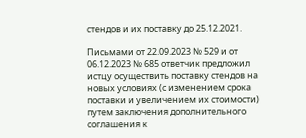стендов и их поставку до 25.12.2021.

Письмами от 22.09.2023 № 529 и от 06.12.2023 № 685 ответчик предложил истцу осуществить поставку стендов на новых условиях (с изменением срока поставки и увеличением их стоимости) путем заключения дополнительного соглашения к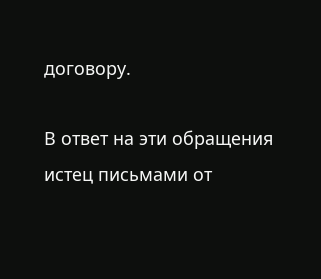договору.

В ответ на эти обращения истец письмами от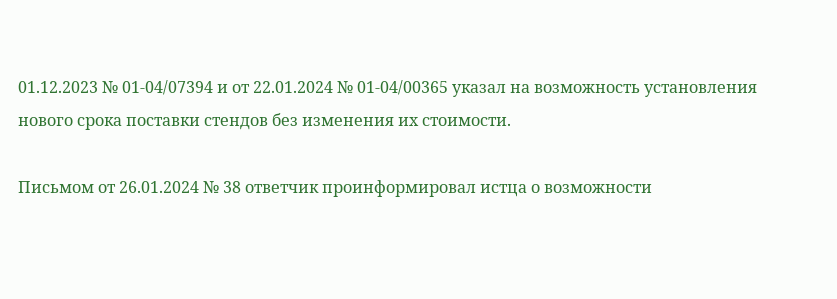01.12.2023 № 01-04/07394 и от 22.01.2024 № 01-04/00365 указал на возможность установления нового срока поставки стендов без изменения их стоимости.

Письмом от 26.01.2024 № 38 ответчик проинформировал истца о возможности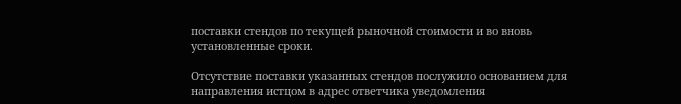поставки стендов по текущей рыночной стоимости и во вновь установленные сроки.

Отсутствие поставки указанных стендов послужило основанием для направления истцом в адрес ответчика уведомления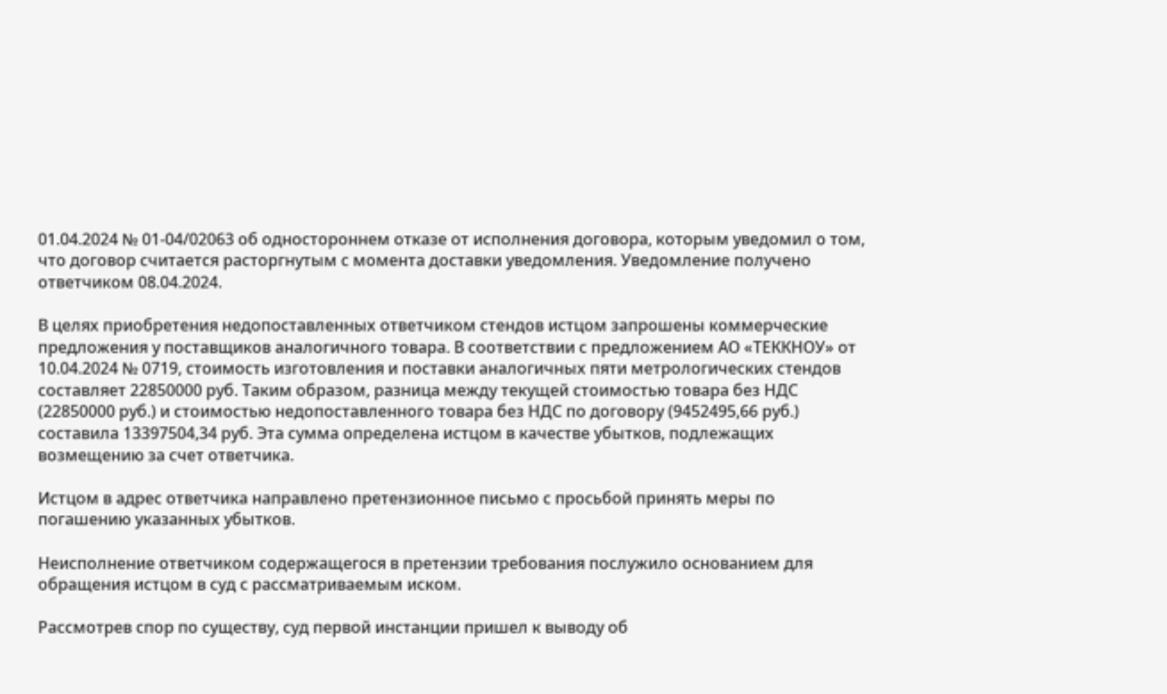01.04.2024 № 01-04/02063 об одностороннем отказе от исполнения договора, которым уведомил о том, что договор считается расторгнутым с момента доставки уведомления. Уведомление получено ответчиком 08.04.2024.

В целях приобретения недопоставленных ответчиком стендов истцом запрошены коммерческие предложения у поставщиков аналогичного товара. В соответствии с предложением АО «ТЕККНОУ» от 10.04.2024 № 0719, стоимость изготовления и поставки аналогичных пяти метрологических стендов составляет 22850000 руб. Таким образом, разница между текущей стоимостью товара без НДС (22850000 руб.) и стоимостью недопоставленного товара без НДС по договору (9452495,66 руб.) составила 13397504,34 руб. Эта сумма определена истцом в качестве убытков, подлежащих возмещению за счет ответчика.

Истцом в адрес ответчика направлено претензионное письмо с просьбой принять меры по погашению указанных убытков.

Неисполнение ответчиком содержащегося в претензии требования послужило основанием для обращения истцом в суд с рассматриваемым иском.

Рассмотрев спор по существу, суд первой инстанции пришел к выводу об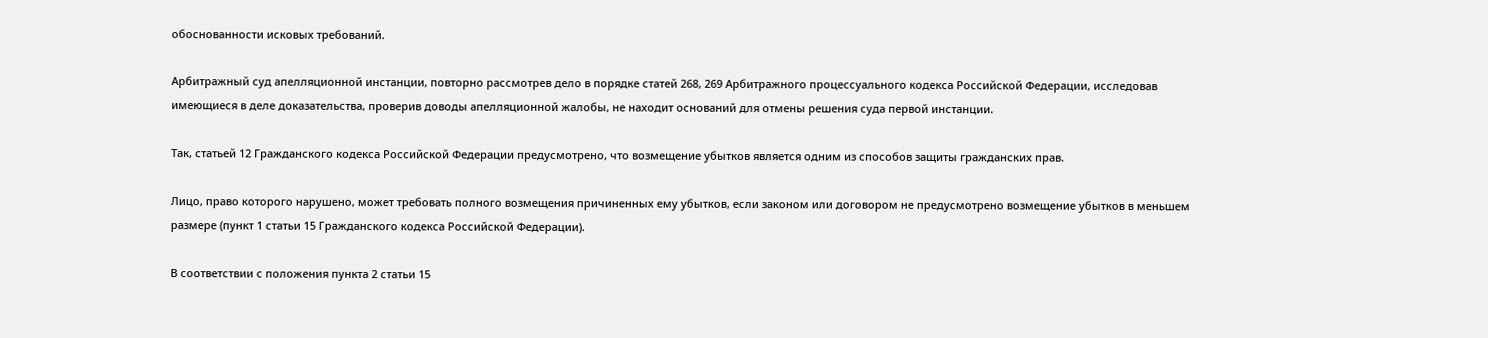обоснованности исковых требований.

Арбитражный суд апелляционной инстанции, повторно рассмотрев дело в порядке статей 268, 269 Арбитражного процессуального кодекса Российской Федерации, исследовав имеющиеся в деле доказательства, проверив доводы апелляционной жалобы, не находит оснований для отмены решения суда первой инстанции.

Так, статьей 12 Гражданского кодекса Российской Федерации предусмотрено, что возмещение убытков является одним из способов защиты гражданских прав.

Лицо, право которого нарушено, может требовать полного возмещения причиненных ему убытков, если законом или договором не предусмотрено возмещение убытков в меньшем размере (пункт 1 статьи 15 Гражданского кодекса Российской Федерации).

В соответствии с положения пункта 2 статьи 15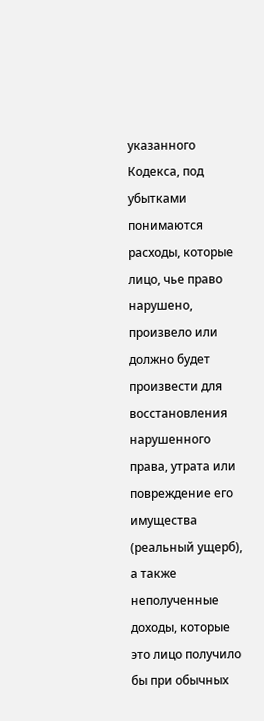указанного Кодекса, под убытками понимаются расходы, которые лицо, чье право нарушено, произвело или должно будет произвести для восстановления нарушенного права, утрата или повреждение его имущества (реальный ущерб), а также неполученные доходы, которые это лицо получило бы при обычных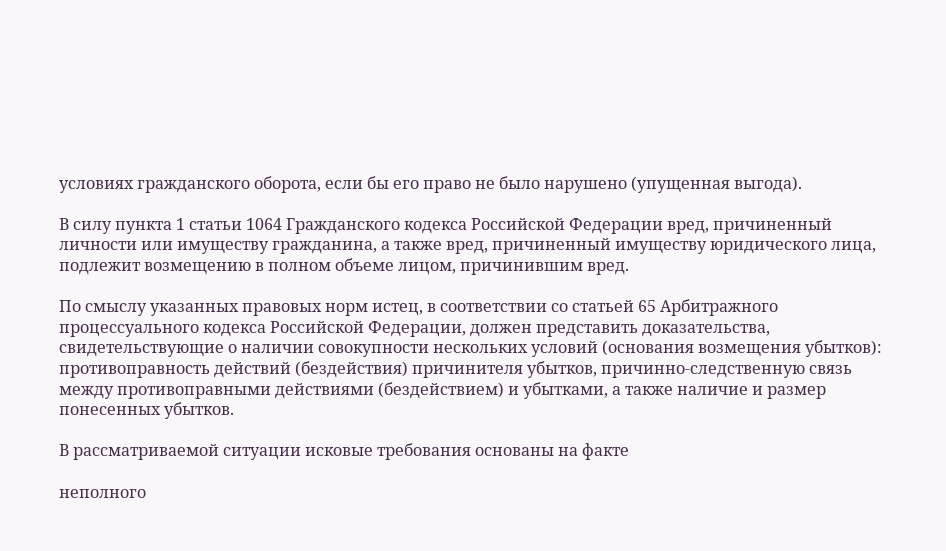условиях гражданского оборота, если бы его право не было нарушено (упущенная выгода).

В силу пункта 1 статьи 1064 Гражданского кодекса Российской Федерации вред, причиненный личности или имуществу гражданина, а также вред, причиненный имуществу юридического лица, подлежит возмещению в полном объеме лицом, причинившим вред.

По смыслу указанных правовых норм истец, в соответствии со статьей 65 Арбитражного процессуального кодекса Российской Федерации, должен представить доказательства, свидетельствующие о наличии совокупности нескольких условий (основания возмещения убытков): противоправность действий (бездействия) причинителя убытков, причинно-следственную связь между противоправными действиями (бездействием) и убытками, а также наличие и размер понесенных убытков.

В рассматриваемой ситуации исковые требования основаны на факте

неполного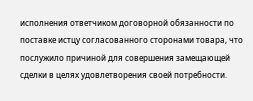исполнения ответчиком договорной обязанности по поставке истцу согласованного сторонами товара, что послужило причиной для совершения замещающей сделки в целях удовлетворения своей потребности.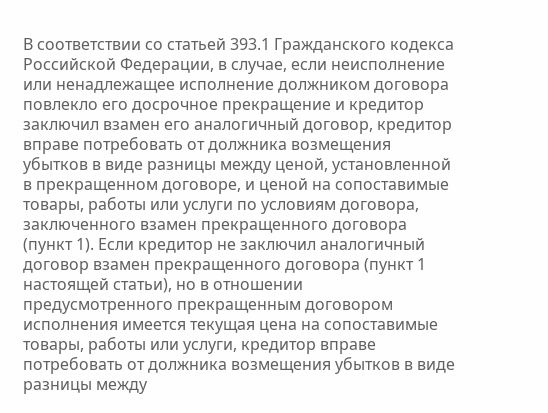В соответствии со статьей 393.1 Гражданского кодекса Российской Федерации, в случае, если неисполнение или ненадлежащее исполнение должником договора повлекло его досрочное прекращение и кредитор заключил взамен его аналогичный договор, кредитор вправе потребовать от должника возмещения убытков в виде разницы между ценой, установленной в прекращенном договоре, и ценой на сопоставимые товары, работы или услуги по условиям договора, заключенного взамен прекращенного договора (пункт 1). Если кредитор не заключил аналогичный договор взамен прекращенного договора (пункт 1 настоящей статьи), но в отношении предусмотренного прекращенным договором исполнения имеется текущая цена на сопоставимые товары, работы или услуги, кредитор вправе потребовать от должника возмещения убытков в виде разницы между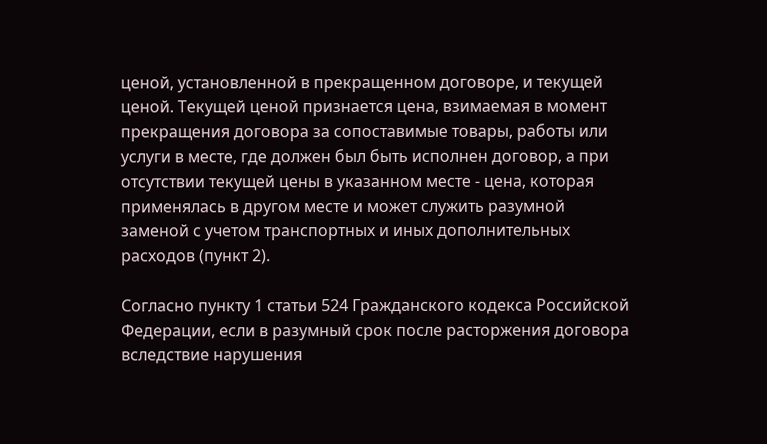ценой, установленной в прекращенном договоре, и текущей ценой. Текущей ценой признается цена, взимаемая в момент прекращения договора за сопоставимые товары, работы или услуги в месте, где должен был быть исполнен договор, а при отсутствии текущей цены в указанном месте - цена, которая применялась в другом месте и может служить разумной заменой с учетом транспортных и иных дополнительных расходов (пункт 2).

Согласно пункту 1 статьи 524 Гражданского кодекса Российской Федерации, если в разумный срок после расторжения договора вследствие нарушения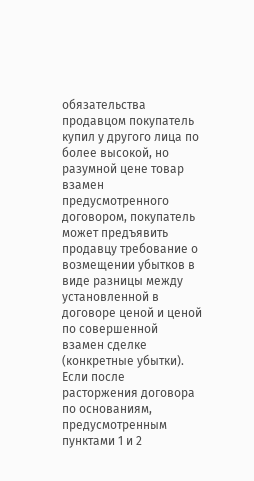обязательства продавцом покупатель купил у другого лица по более высокой, но разумной цене товар взамен предусмотренного договором, покупатель может предъявить продавцу требование о возмещении убытков в виде разницы между установленной в договоре ценой и ценой по совершенной взамен сделке (конкретные убытки). Если после расторжения договора по основаниям, предусмотренным пунктами 1 и 2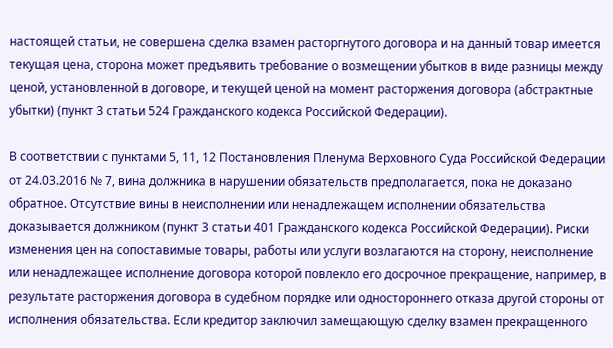настоящей статьи, не совершена сделка взамен расторгнутого договора и на данный товар имеется текущая цена, сторона может предъявить требование о возмещении убытков в виде разницы между ценой, установленной в договоре, и текущей ценой на момент расторжения договора (абстрактные убытки) (пункт 3 статьи 524 Гражданского кодекса Российской Федерации).

В соответствии с пунктами 5, 11, 12 Постановления Пленума Верховного Суда Российской Федерации от 24.03.2016 № 7, вина должника в нарушении обязательств предполагается, пока не доказано обратное. Отсутствие вины в неисполнении или ненадлежащем исполнении обязательства доказывается должником (пункт 3 статьи 401 Гражданского кодекса Российской Федерации). Риски изменения цен на сопоставимые товары, работы или услуги возлагаются на сторону, неисполнение или ненадлежащее исполнение договора которой повлекло его досрочное прекращение, например, в результате расторжения договора в судебном порядке или одностороннего отказа другой стороны от исполнения обязательства. Если кредитор заключил замещающую сделку взамен прекращенного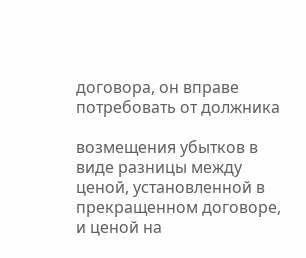договора, он вправе потребовать от должника

возмещения убытков в виде разницы между ценой, установленной в прекращенном договоре, и ценой на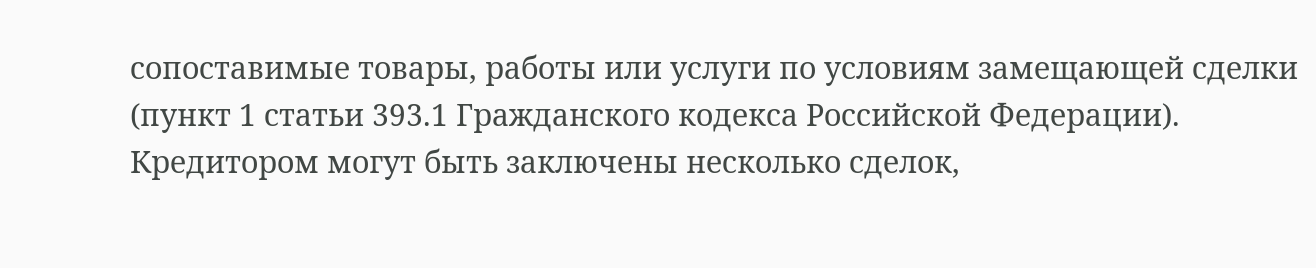сопоставимые товары, работы или услуги по условиям замещающей сделки (пункт 1 статьи 393.1 Гражданского кодекса Российской Федерации). Кредитором могут быть заключены несколько сделок,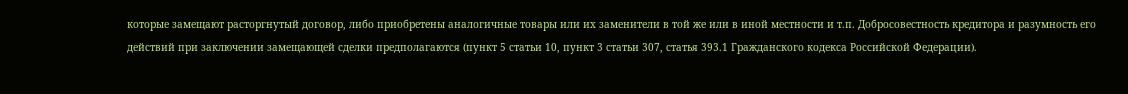которые замещают расторгнутый договор, либо приобретены аналогичные товары или их заменители в той же или в иной местности и т.п. Добросовестность кредитора и разумность его действий при заключении замещающей сделки предполагаются (пункт 5 статьи 10, пункт 3 статьи 307, статья 393.1 Гражданского кодекса Российской Федерации).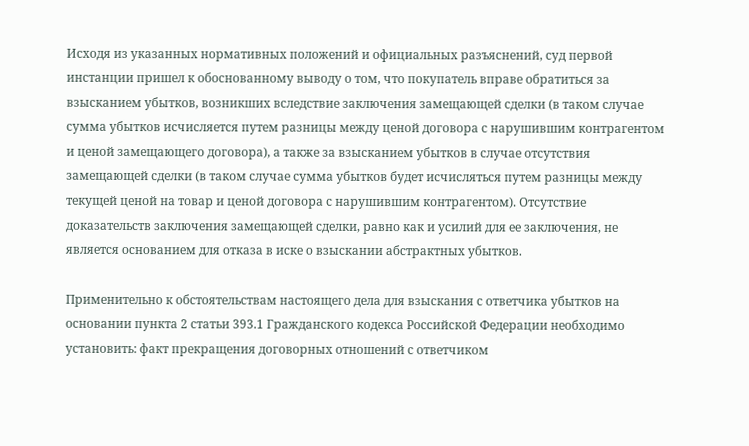Исходя из указанных нормативных положений и официальных разъяснений, суд первой инстанции пришел к обоснованному выводу о том, что покупатель вправе обратиться за взысканием убытков, возникших вследствие заключения замещающей сделки (в таком случае сумма убытков исчисляется путем разницы между ценой договора с нарушившим контрагентом и ценой замещающего договора), а также за взысканием убытков в случае отсутствия замещающей сделки (в таком случае сумма убытков будет исчисляться путем разницы между текущей ценой на товар и ценой договора с нарушившим контрагентом). Отсутствие доказательств заключения замещающей сделки, равно как и усилий для ее заключения, не является основанием для отказа в иске о взыскании абстрактных убытков.

Применительно к обстоятельствам настоящего дела для взыскания с ответчика убытков на основании пункта 2 статьи 393.1 Гражданского кодекса Российской Федерации необходимо установить: факт прекращения договорных отношений с ответчиком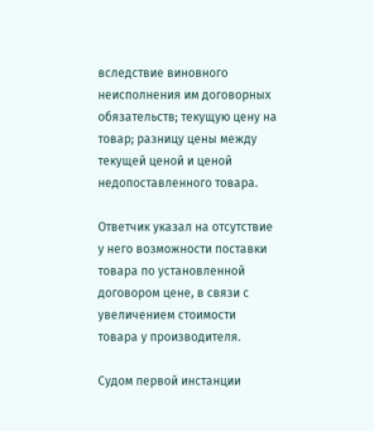вследствие виновного неисполнения им договорных обязательств; текущую цену на товар; разницу цены между текущей ценой и ценой недопоставленного товара.

Ответчик указал на отсутствие у него возможности поставки товара по установленной договором цене, в связи с увеличением стоимости товара у производителя.

Судом первой инстанции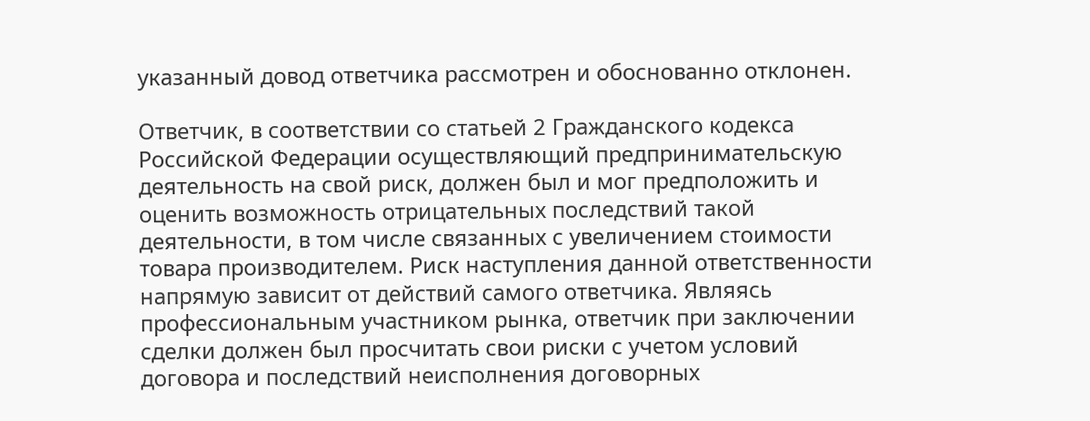указанный довод ответчика рассмотрен и обоснованно отклонен.

Ответчик, в соответствии со статьей 2 Гражданского кодекса Российской Федерации осуществляющий предпринимательскую деятельность на свой риск, должен был и мог предположить и оценить возможность отрицательных последствий такой деятельности, в том числе связанных с увеличением стоимости товара производителем. Риск наступления данной ответственности напрямую зависит от действий самого ответчика. Являясь профессиональным участником рынка, ответчик при заключении сделки должен был просчитать свои риски с учетом условий договора и последствий неисполнения договорных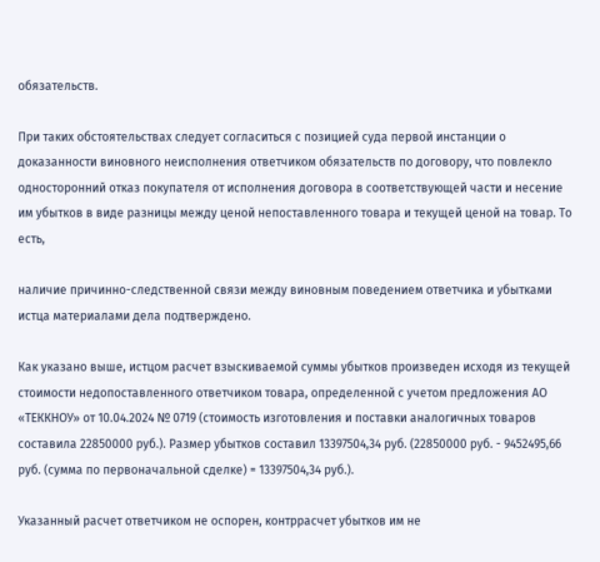обязательств.

При таких обстоятельствах следует согласиться с позицией суда первой инстанции о доказанности виновного неисполнения ответчиком обязательств по договору, что повлекло односторонний отказ покупателя от исполнения договора в соответствующей части и несение им убытков в виде разницы между ценой непоставленного товара и текущей ценой на товар. То есть,

наличие причинно-следственной связи между виновным поведением ответчика и убытками истца материалами дела подтверждено.

Как указано выше, истцом расчет взыскиваемой суммы убытков произведен исходя из текущей стоимости недопоставленного ответчиком товара, определенной с учетом предложения АО «ТЕККНОУ» от 10.04.2024 № 0719 (стоимость изготовления и поставки аналогичных товаров составила 22850000 руб.). Размер убытков составил 13397504,34 руб. (22850000 руб. - 9452495,66 руб. (сумма по первоначальной сделке) = 13397504,34 руб.).

Указанный расчет ответчиком не оспорен, контррасчет убытков им не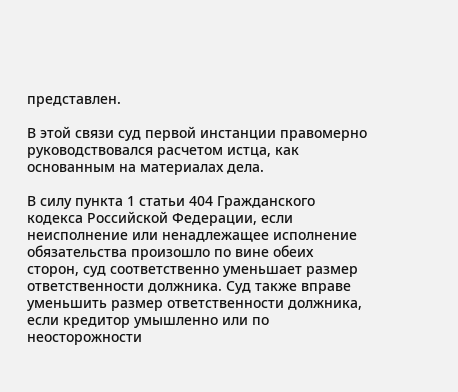представлен.

В этой связи суд первой инстанции правомерно руководствовался расчетом истца, как основанным на материалах дела.

В силу пункта 1 статьи 404 Гражданского кодекса Российской Федерации, если неисполнение или ненадлежащее исполнение обязательства произошло по вине обеих сторон, суд соответственно уменьшает размер ответственности должника. Суд также вправе уменьшить размер ответственности должника, если кредитор умышленно или по неосторожности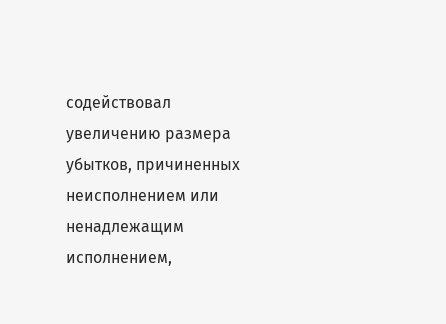содействовал увеличению размера убытков, причиненных неисполнением или ненадлежащим исполнением,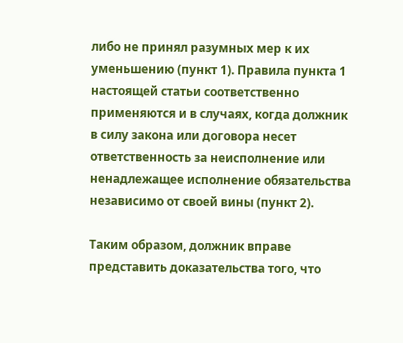либо не принял разумных мер к их уменьшению (пункт 1). Правила пункта 1 настоящей статьи соответственно применяются и в случаях, когда должник в силу закона или договора несет ответственность за неисполнение или ненадлежащее исполнение обязательства независимо от своей вины (пункт 2).

Таким образом, должник вправе представить доказательства того, что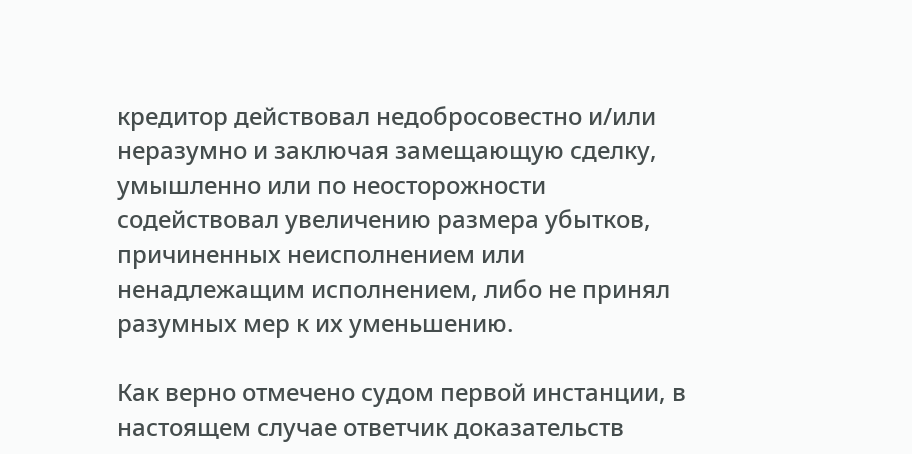кредитор действовал недобросовестно и/или неразумно и заключая замещающую сделку, умышленно или по неосторожности содействовал увеличению размера убытков, причиненных неисполнением или ненадлежащим исполнением, либо не принял разумных мер к их уменьшению.

Как верно отмечено судом первой инстанции, в настоящем случае ответчик доказательств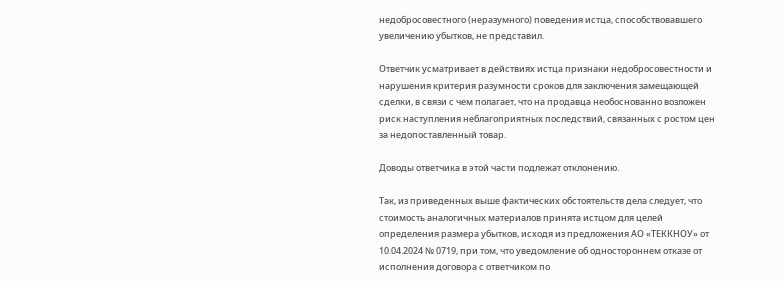недобросовестного (неразумного) поведения истца, способствовавшего увеличению убытков, не представил.

Ответчик усматривает в действиях истца признаки недобросовестности и нарушения критерия разумности сроков для заключения замещающей сделки, в связи с чем полагает, что на продавца необоснованно возложен риск наступления неблагоприятных последствий, связанных с ростом цен за недопоставленный товар.

Доводы ответчика в этой части подлежат отклонению.

Так, из приведенных выше фактических обстоятельств дела следует, что стоимость аналогичных материалов принята истцом для целей определения размера убытков, исходя из предложения АО «ТЕККНОУ» от 10.04.2024 № 0719, при том, что уведомление об одностороннем отказе от исполнения договора с ответчиком по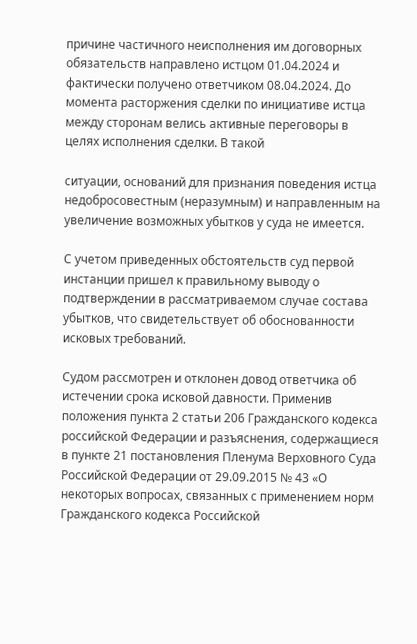причине частичного неисполнения им договорных обязательств направлено истцом 01.04.2024 и фактически получено ответчиком 08.04.2024. До момента расторжения сделки по инициативе истца между сторонам велись активные переговоры в целях исполнения сделки. В такой

ситуации, оснований для признания поведения истца недобросовестным (неразумным) и направленным на увеличение возможных убытков у суда не имеется.

С учетом приведенных обстоятельств суд первой инстанции пришел к правильному выводу о подтверждении в рассматриваемом случае состава убытков, что свидетельствует об обоснованности исковых требований.

Судом рассмотрен и отклонен довод ответчика об истечении срока исковой давности. Применив положения пункта 2 статьи 206 Гражданского кодекса российской Федерации и разъяснения, содержащиеся в пункте 21 постановления Пленума Верховного Суда Российской Федерации от 29.09.2015 № 43 «О некоторых вопросах, связанных с применением норм Гражданского кодекса Российской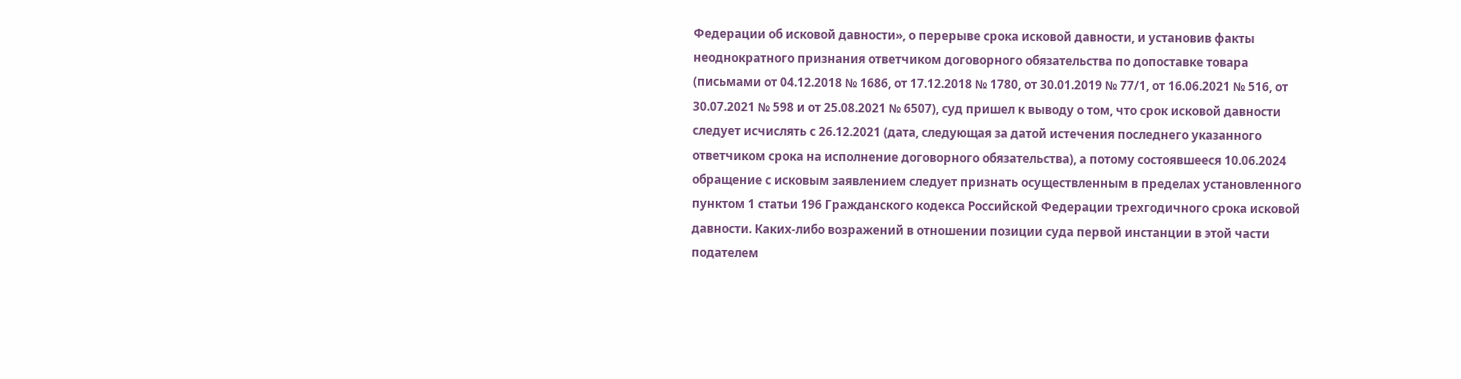Федерации об исковой давности», о перерыве срока исковой давности, и установив факты неоднократного признания ответчиком договорного обязательства по допоставке товара (письмами от 04.12.2018 № 1686, от 17.12.2018 № 1780, от 30.01.2019 № 77/1, от 16.06.2021 № 516, от 30.07.2021 № 598 и от 25.08.2021 № 6507), суд пришел к выводу о том, что срок исковой давности следует исчислять с 26.12.2021 (дата, следующая за датой истечения последнего указанного ответчиком срока на исполнение договорного обязательства), а потому состоявшееся 10.06.2024 обращение с исковым заявлением следует признать осуществленным в пределах установленного пунктом 1 статьи 196 Гражданского кодекса Российской Федерации трехгодичного срока исковой давности. Каких-либо возражений в отношении позиции суда первой инстанции в этой части подателем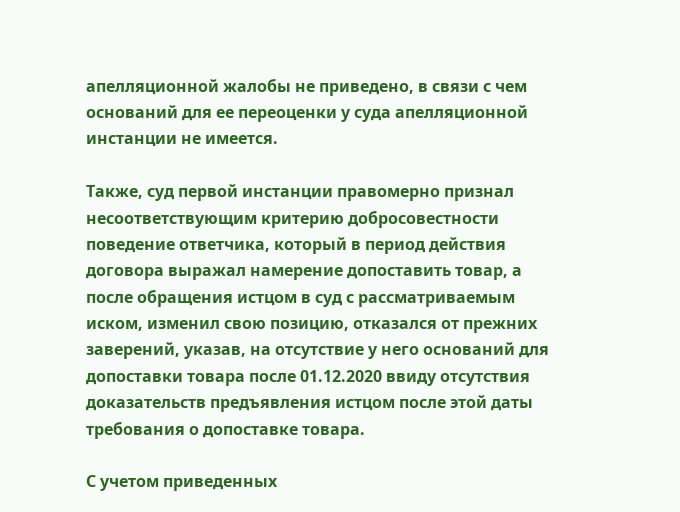апелляционной жалобы не приведено, в связи с чем оснований для ее переоценки у суда апелляционной инстанции не имеется.

Также, суд первой инстанции правомерно признал несоответствующим критерию добросовестности поведение ответчика, который в период действия договора выражал намерение допоставить товар, а после обращения истцом в суд с рассматриваемым иском, изменил свою позицию, отказался от прежних заверений, указав, на отсутствие у него оснований для допоставки товара после 01.12.2020 ввиду отсутствия доказательств предъявления истцом после этой даты требования о допоставке товара.

С учетом приведенных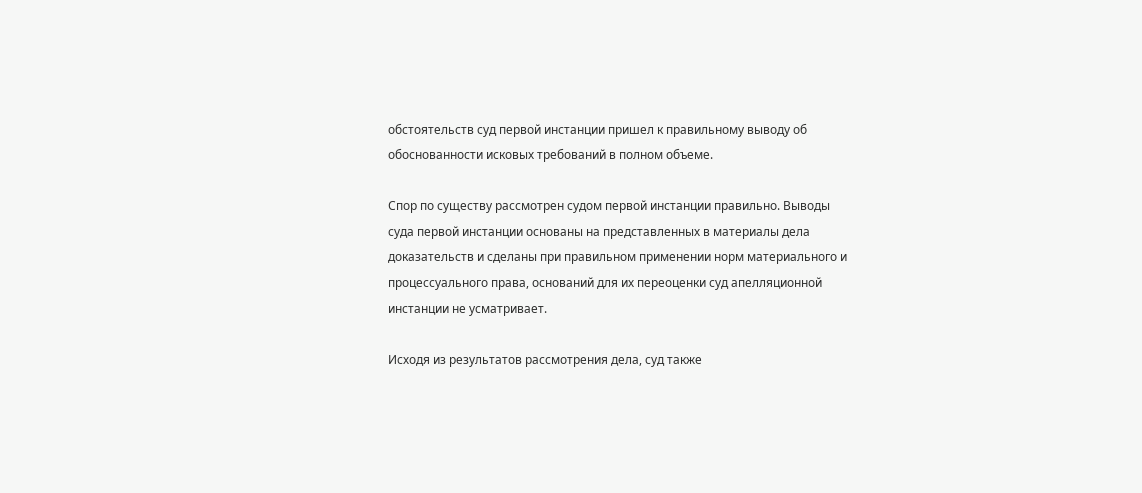обстоятельств суд первой инстанции пришел к правильному выводу об обоснованности исковых требований в полном объеме.

Спор по существу рассмотрен судом первой инстанции правильно. Выводы суда первой инстанции основаны на представленных в материалы дела доказательств и сделаны при правильном применении норм материального и процессуального права, оснований для их переоценки суд апелляционной инстанции не усматривает.

Исходя из результатов рассмотрения дела, суд также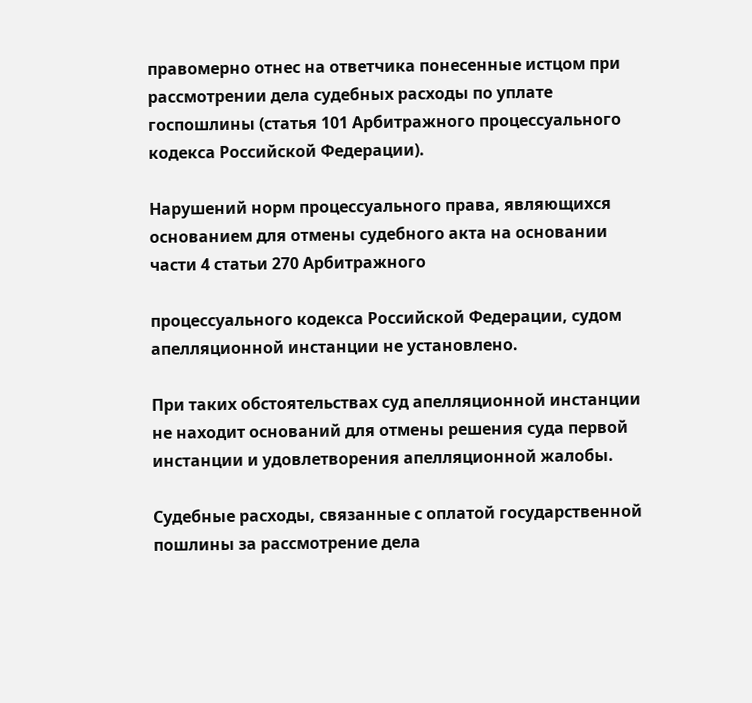правомерно отнес на ответчика понесенные истцом при рассмотрении дела судебных расходы по уплате госпошлины (статья 101 Арбитражного процессуального кодекса Российской Федерации).

Нарушений норм процессуального права, являющихся основанием для отмены судебного акта на основании части 4 статьи 270 Арбитражного

процессуального кодекса Российской Федерации, судом апелляционной инстанции не установлено.

При таких обстоятельствах суд апелляционной инстанции не находит оснований для отмены решения суда первой инстанции и удовлетворения апелляционной жалобы.

Судебные расходы, связанные с оплатой государственной пошлины за рассмотрение дела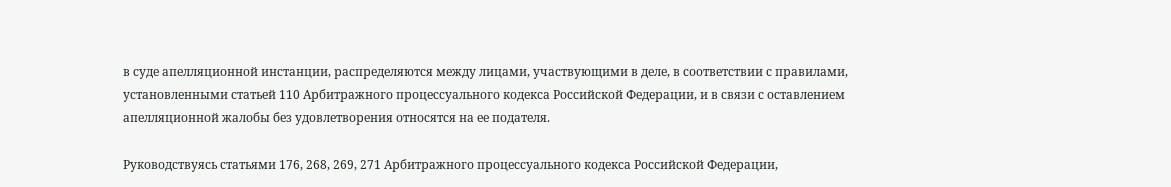в суде апелляционной инстанции, распределяются между лицами, участвующими в деле, в соответствии с правилами, установленными статьей 110 Арбитражного процессуального кодекса Российской Федерации, и в связи с оставлением апелляционной жалобы без удовлетворения относятся на ее подателя.

Руководствуясь статьями 176, 268, 269, 271 Арбитражного процессуального кодекса Российской Федерации,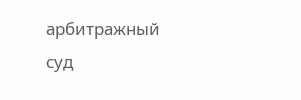арбитражный суд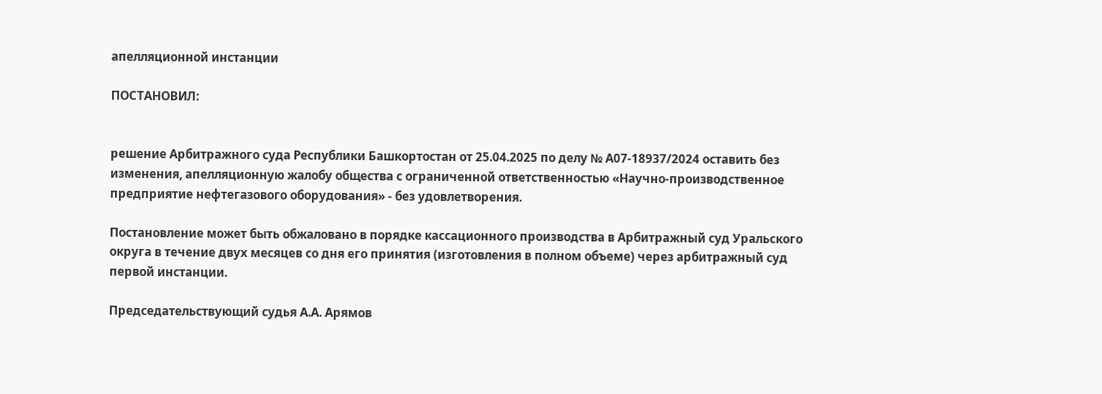апелляционной инстанции

ПОСТАНОВИЛ:


решение Арбитражного суда Республики Башкортостан от 25.04.2025 по делу № А07-18937/2024 оставить без изменения, апелляционную жалобу общества с ограниченной ответственностью «Научно-производственное предприятие нефтегазового оборудования» - без удовлетворения.

Постановление может быть обжаловано в порядке кассационного производства в Арбитражный суд Уральского округа в течение двух месяцев со дня его принятия (изготовления в полном объеме) через арбитражный суд первой инстанции.

Председательствующий судья А.А. Арямов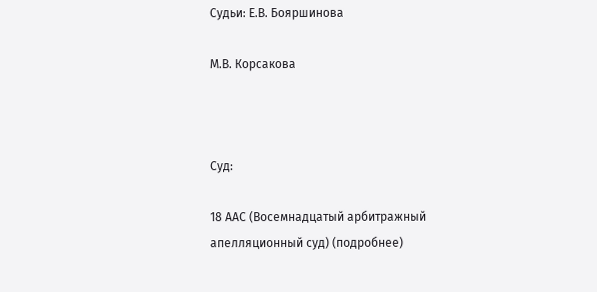Судьи: Е.В. Бояршинова

М.В. Корсакова



Суд:

18 ААС (Восемнадцатый арбитражный апелляционный суд) (подробнее)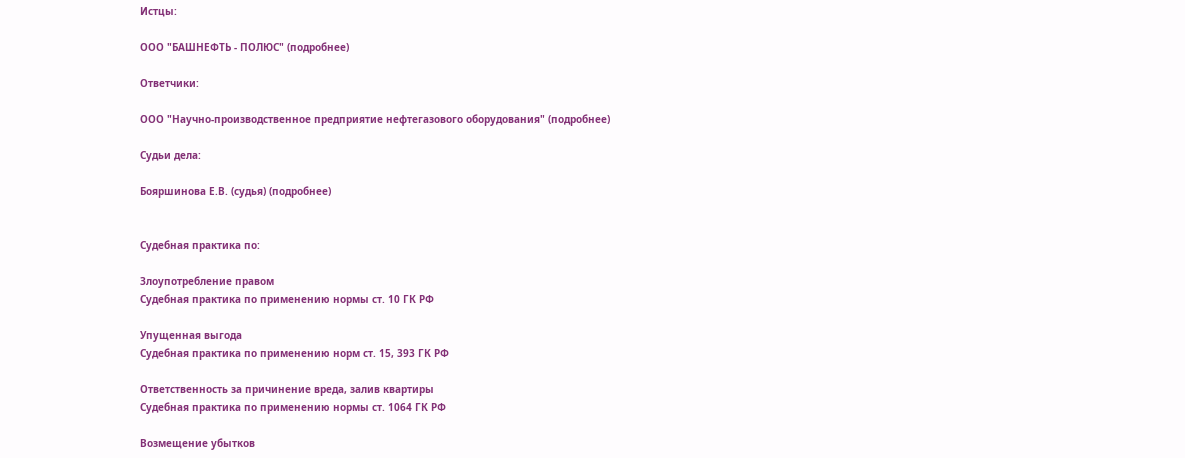Истцы:

ООО "БАШНЕФТЬ - ПОЛЮС" (подробнее)

Ответчики:

ООО "Научно-производственное предприятие нефтегазового оборудования" (подробнее)

Судьи дела:

Бояршинова Е.В. (судья) (подробнее)


Судебная практика по:

Злоупотребление правом
Судебная практика по применению нормы ст. 10 ГК РФ

Упущенная выгода
Судебная практика по применению норм ст. 15, 393 ГК РФ

Ответственность за причинение вреда, залив квартиры
Судебная практика по применению нормы ст. 1064 ГК РФ

Возмещение убытков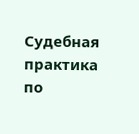Судебная практика по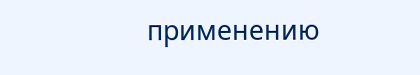применению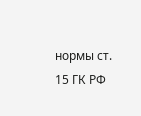нормы ст. 15 ГК РФ